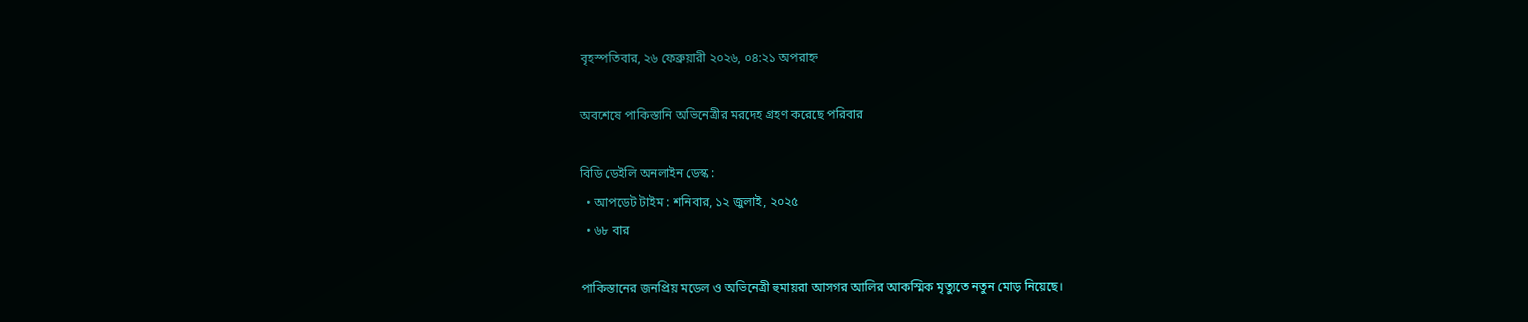বৃহস্পতিবার, ২৬ ফেব্রুয়ারী ২০২৬, ০৪:২১ অপরাহ্ন

অবশেষে পাকিস্তানি অভিনেত্রীর মরদেহ গ্রহণ করেছে পরিবার

বিডি ডেইলি অনলাইন ডেস্ক :
  • আপডেট টাইম : শনিবার, ১২ জুলাই, ২০২৫
  • ৬৮ বার

পাকিস্তানের জনপ্রিয় মডেল ও অভিনেত্রী হুমায়রা আসগর আলির আকস্মিক মৃত্যুতে নতুন মোড় নিয়েছে।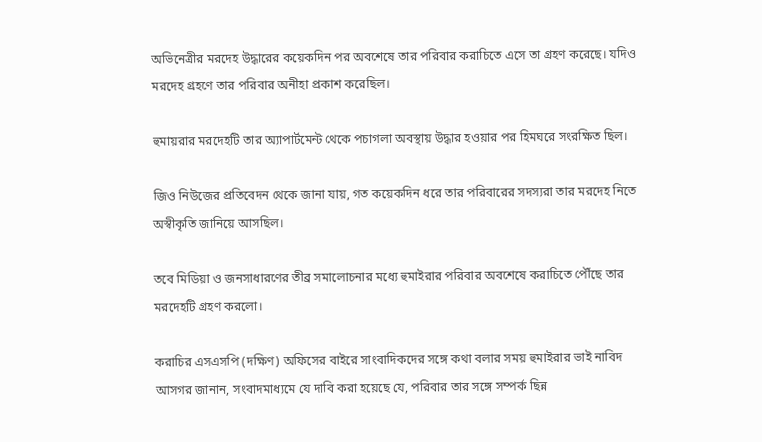অভিনেত্রীর মরদেহ উদ্ধারের কয়েকদিন পর অবশেষে তার পরিবার করাচিতে এসে তা গ্রহণ করেছে। যদিও মরদেহ গ্রহণে তার পরিবার অনীহা প্রকাশ করেছিল।

হুমায়রার মরদেহটি তার অ্যাপার্টমেন্ট থেকে পচাগলা অবস্থায় উদ্ধার হওয়ার পর হিমঘরে সংরক্ষিত ছিল।

জিও নিউজের প্রতিবেদন থেকে জানা যায়, গত কয়েকদিন ধরে তার পরিবারের সদস্যরা তার মরদেহ নিতে অস্বীকৃতি জানিয়ে আসছিল।

তবে মিডিয়া ও জনসাধারণের তীব্র সমালোচনার মধ্যে হুমাইরার পরিবার অবশেষে করাচিতে পৌঁছে তার মরদেহটি গ্রহণ করলো।

করাচির এসএসপি (দক্ষিণ) অফিসের বাইরে সাংবাদিকদের সঙ্গে কথা বলার সময় হুমাইরার ভাই নাবিদ আসগর জানান, সংবাদমাধ্যমে যে দাবি করা হয়েছে যে, পরিবার তার সঙ্গে সম্পর্ক ছিন্ন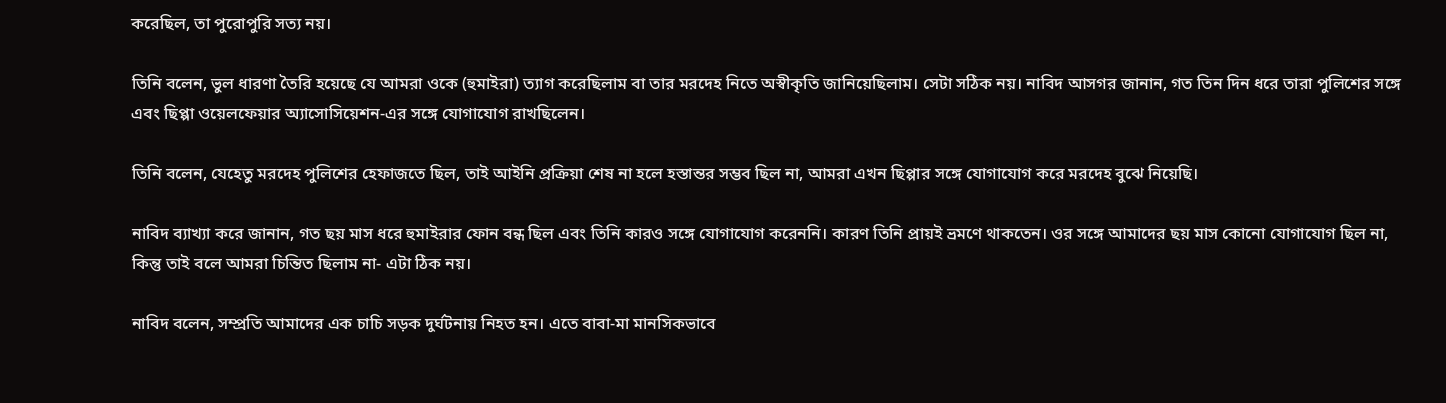করেছিল, তা পুরোপুরি সত্য নয়।

তিনি বলেন, ভুল ধারণা তৈরি হয়েছে যে আমরা ওকে (হুমাইরা) ত্যাগ করেছিলাম বা তার মরদেহ নিতে অস্বীকৃতি জানিয়েছিলাম। সেটা সঠিক নয়। নাবিদ আসগর জানান, গত তিন দিন ধরে তারা পুলিশের সঙ্গে এবং ছিপ্পা ওয়েলফেয়ার অ্যাসোসিয়েশন-এর সঙ্গে যোগাযোগ রাখছিলেন।

তিনি বলেন, যেহেতু মরদেহ পুলিশের হেফাজতে ছিল, তাই আইনি প্রক্রিয়া শেষ না হলে হস্তান্তর সম্ভব ছিল না, আমরা এখন ছিপ্পার সঙ্গে যোগাযোগ করে মরদেহ বুঝে নিয়েছি।

নাবিদ ব্যাখ্যা করে জানান, গত ছয় মাস ধরে হুমাইরার ফোন বন্ধ ছিল এবং তিনি কারও সঙ্গে যোগাযোগ করেননি। কারণ তিনি প্রায়ই ভ্রমণে থাকতেন। ওর সঙ্গে আমাদের ছয় মাস কোনো যোগাযোগ ছিল না, কিন্তু তাই বলে আমরা চিন্তিত ছিলাম না- এটা ঠিক নয়।

নাবিদ বলেন, সম্প্রতি আমাদের এক চাচি সড়ক দুর্ঘটনায় নিহত হন। এতে বাবা-মা মানসিকভাবে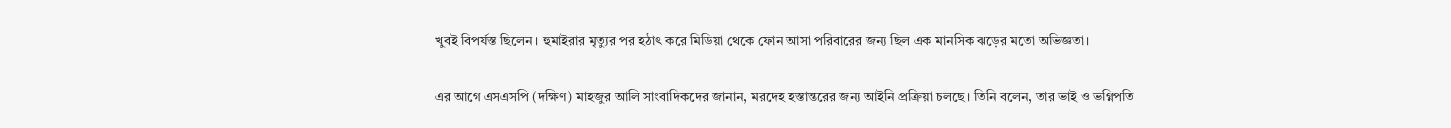খুবই বিপর্যস্ত ছিলেন। হুমাইরার মৃত্যুর পর হঠাৎ করে মিডিয়া থেকে ফোন আসা পরিবারের জন্য ছিল এক মানসিক ঝড়ের মতো অভিজ্ঞতা।

এর আগে এসএসপি (দক্ষিণ) মাহজুর আলি সাংবাদিকদের জানান, মরদেহ হস্তান্তরের জন্য আইনি প্রক্রিয়া চলছে। তিনি বলেন, তার ভাই ও ভগ্নিপতি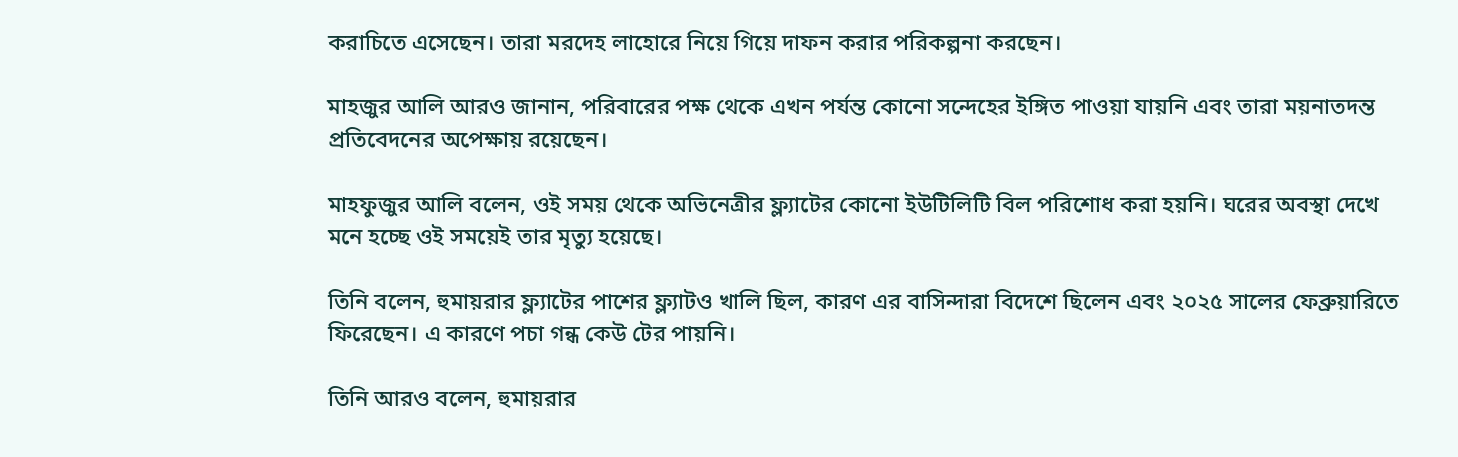করাচিতে এসেছেন। তারা মরদেহ লাহোরে নিয়ে গিয়ে দাফন করার পরিকল্পনা করছেন।

মাহজুর আলি আরও জানান, পরিবারের পক্ষ থেকে এখন পর্যন্ত কোনো সন্দেহের ইঙ্গিত পাওয়া যায়নি এবং তারা ময়নাতদন্ত প্রতিবেদনের অপেক্ষায় রয়েছেন।

মাহফুজুর আলি বলেন, ওই সময় থেকে অভিনেত্রীর ফ্ল্যাটের কোনো ইউটিলিটি বিল পরিশোধ করা হয়নি। ঘরের অবস্থা দেখে মনে হচ্ছে ওই সময়েই তার মৃত্যু হয়েছে।

তিনি বলেন, হুমায়রার ফ্ল্যাটের পাশের ফ্ল্যাটও খালি ছিল, কারণ এর বাসিন্দারা বিদেশে ছিলেন এবং ২০২৫ সালের ফেব্রুয়ারিতে ফিরেছেন। এ কারণে পচা গন্ধ কেউ টের পায়নি।

তিনি আরও বলেন, হুমায়রার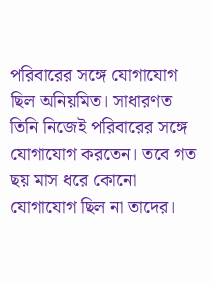পরিবারের সঙ্গে যোগাযোগ ছিল অনিয়মিত। সাধারণত তিনি নিজেই পরিবারের সঙ্গে যোগাযোগ করতেন। তবে গত ছয় মাস ধরে কোনো যোগাযোগ ছিল না তাদের।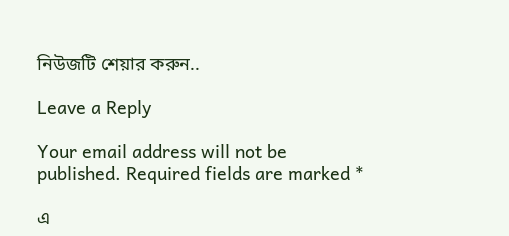নিউজটি শেয়ার করুন..

Leave a Reply

Your email address will not be published. Required fields are marked *

এ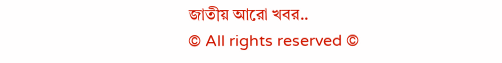জাতীয় আরো খবর..
© All rights reserved ©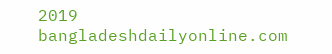2019 bangladeshdailyonline.com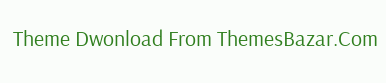Theme Dwonload From ThemesBazar.Com